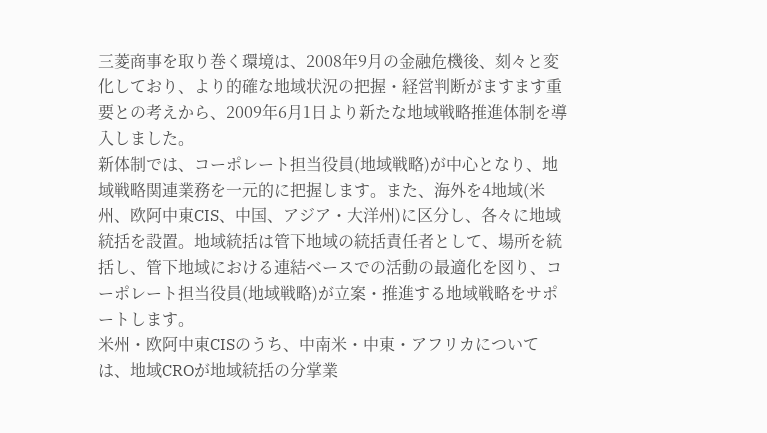三菱商事を取り巻く環境は、2008年9月の金融危機後、刻々と変化しており、より的確な地域状況の把握・経営判断がますます重要との考えから、2009年6月1日より新たな地域戦略推進体制を導入しました。
新体制では、コーポレート担当役員(地域戦略)が中心となり、地域戦略関連業務を一元的に把握します。また、海外を4地域(米州、欧阿中東CIS、中国、アジア・大洋州)に区分し、各々に地域統括を設置。地域統括は管下地域の統括責任者として、場所を統括し、管下地域における連結ベースでの活動の最適化を図り、コーポレート担当役員(地域戦略)が立案・推進する地域戦略をサポートします。
米州・欧阿中東CISのうち、中南米・中東・アフリカについては、地域CROが地域統括の分掌業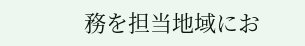務を担当地域にお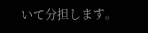いて分担します。